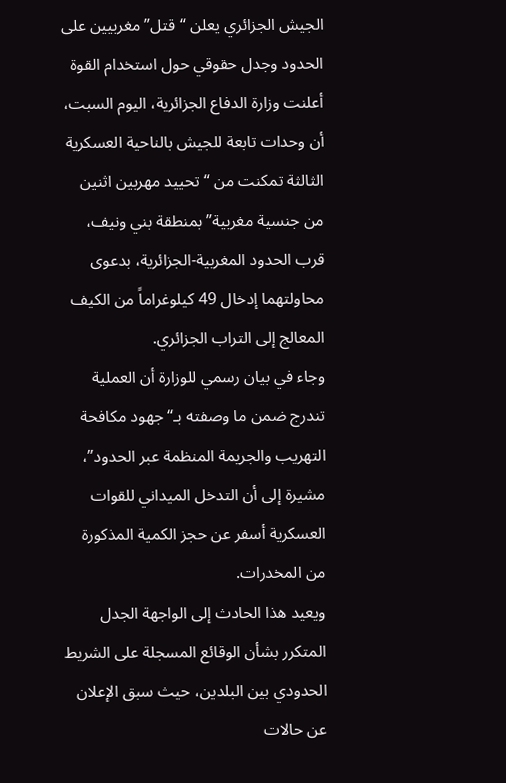الجيش الجزائري يعلن “قتل” مغربيين على الحدود وجدل حقوقي حول استخدام القوة
أعلنت وزارة الدفاع الجزائرية، اليوم السبت، أن وحدات تابعة للجيش بالناحية العسكرية الثالثة تمكنت من “تحييد مهربين اثنين من جنسية مغربية” بمنطقة بني ونيف، قرب الحدود المغربية-الجزائرية، بدعوى محاولتهما إدخال 49 كيلوغراماً من الكيف المعالج إلى التراب الجزائري.
وجاء في بيان رسمي للوزارة أن العملية تندرج ضمن ما وصفته بـ“جهود مكافحة التهريب والجريمة المنظمة عبر الحدود”، مشيرة إلى أن التدخل الميداني للقوات العسكرية أسفر عن حجز الكمية المذكورة من المخدرات.
ويعيد هذا الحادث إلى الواجهة الجدل المتكرر بشأن الوقائع المسجلة على الشريط الحدودي بين البلدين، حيث سبق الإعلان عن حالات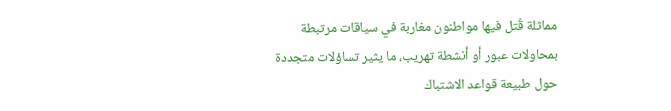مماثلة قُتل فيها مواطنون مغاربة في سياقات مرتبطة بمحاولات عبور أو أنشطة تهريب، ما يثير تساؤلات متجددة حول طبيعة قواعد الاشتباك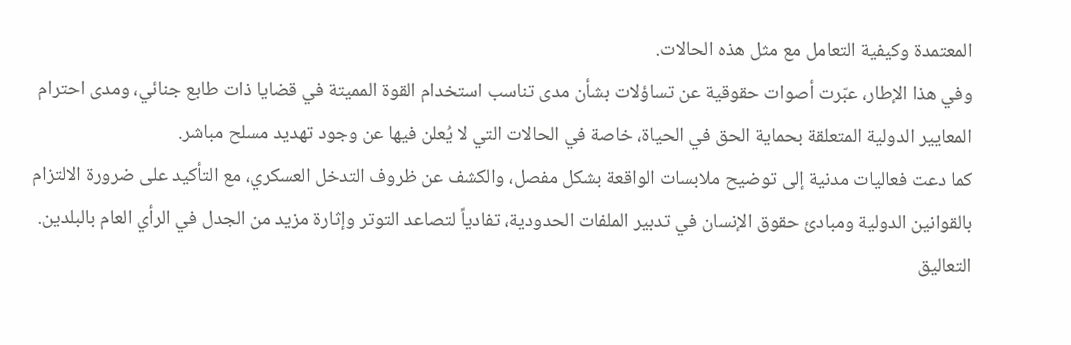المعتمدة وكيفية التعامل مع مثل هذه الحالات.
وفي هذا الإطار، عبّرت أصوات حقوقية عن تساؤلات بشأن مدى تناسب استخدام القوة المميتة في قضايا ذات طابع جنائي، ومدى احترام المعايير الدولية المتعلقة بحماية الحق في الحياة، خاصة في الحالات التي لا يُعلن فيها عن وجود تهديد مسلح مباشر.
كما دعت فعاليات مدنية إلى توضيح ملابسات الواقعة بشكل مفصل، والكشف عن ظروف التدخل العسكري، مع التأكيد على ضرورة الالتزام بالقوانين الدولية ومبادئ حقوق الإنسان في تدبير الملفات الحدودية، تفادياً لتصاعد التوتر وإثارة مزيد من الجدل في الرأي العام بالبلدين.
التعاليق